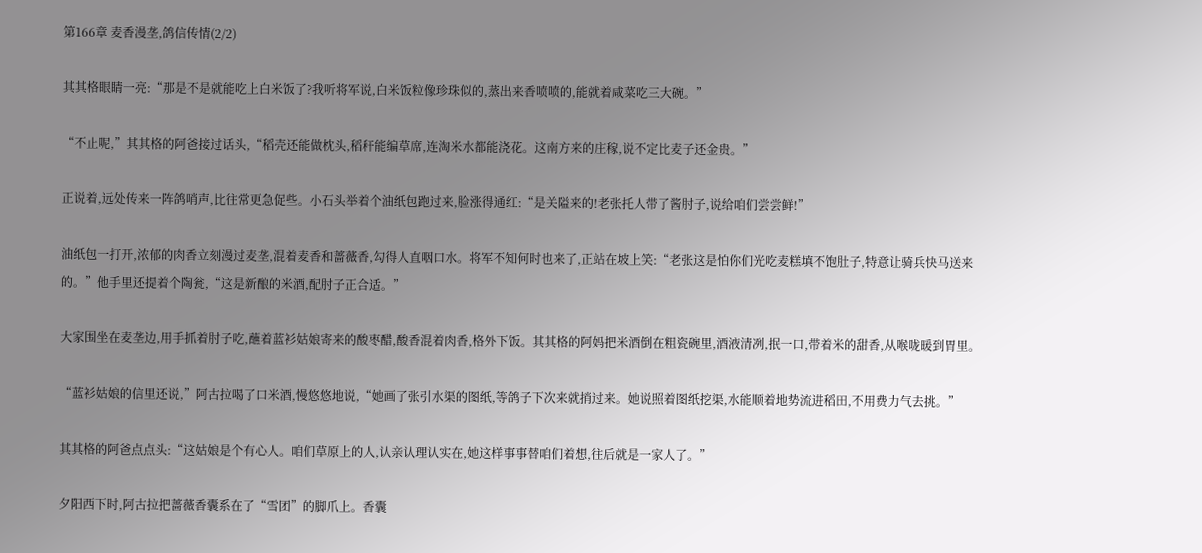第166章 麦香漫垄,鸽信传情(2/2)

其其格眼睛一亮:“那是不是就能吃上白米饭了?我听将军说,白米饭粒像珍珠似的,蒸出来香喷喷的,能就着咸菜吃三大碗。”

“不止呢,”其其格的阿爸接过话头,“稻壳还能做枕头,稻秆能编草席,连淘米水都能浇花。这南方来的庄稼,说不定比麦子还金贵。”

正说着,远处传来一阵鸽哨声,比往常更急促些。小石头举着个油纸包跑过来,脸涨得通红:“是关隘来的!老张托人带了酱肘子,说给咱们尝尝鲜!”

油纸包一打开,浓郁的肉香立刻漫过麦垄,混着麦香和蔷薇香,勾得人直咽口水。将军不知何时也来了,正站在坡上笑:“老张这是怕你们光吃麦糕填不饱肚子,特意让骑兵快马送来的。”他手里还提着个陶瓮,“这是新酿的米酒,配肘子正合适。”

大家围坐在麦垄边,用手抓着肘子吃,蘸着蓝衫姑娘寄来的酸枣醋,酸香混着肉香,格外下饭。其其格的阿妈把米酒倒在粗瓷碗里,酒液清冽,抿一口,带着米的甜香,从喉咙暖到胃里。

“蓝衫姑娘的信里还说,”阿古拉喝了口米酒,慢悠悠地说,“她画了张引水渠的图纸,等鸽子下次来就捎过来。她说照着图纸挖渠,水能顺着地势流进稻田,不用费力气去挑。”

其其格的阿爸点点头:“这姑娘是个有心人。咱们草原上的人,认亲认理认实在,她这样事事替咱们着想,往后就是一家人了。”

夕阳西下时,阿古拉把蔷薇香囊系在了“雪团”的脚爪上。香囊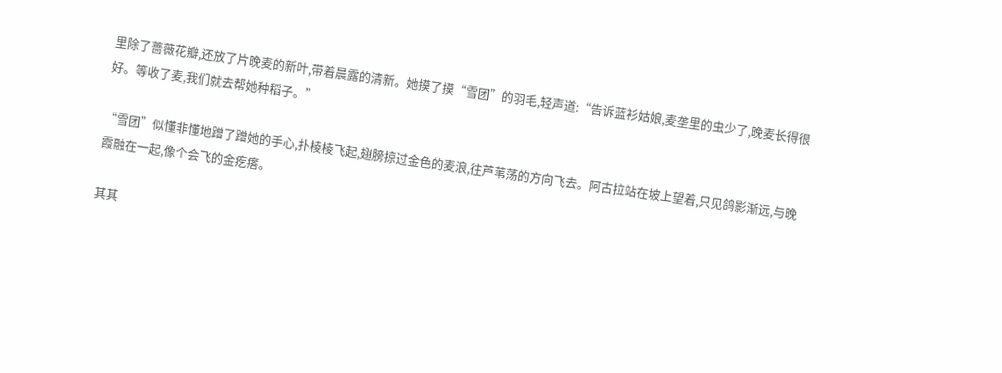里除了蔷薇花瓣,还放了片晚麦的新叶,带着晨露的清新。她摸了摸“雪团”的羽毛,轻声道:“告诉蓝衫姑娘,麦垄里的虫少了,晚麦长得很好。等收了麦,我们就去帮她种稻子。”

“雪团”似懂非懂地蹭了蹭她的手心,扑棱棱飞起,翅膀掠过金色的麦浪,往芦苇荡的方向飞去。阿古拉站在坡上望着,只见鸽影渐远,与晚霞融在一起,像个会飞的金疙瘩。

其其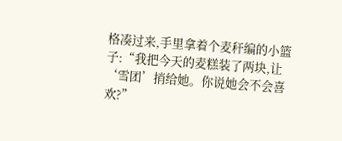格凑过来,手里拿着个麦秆编的小篮子:“我把今天的麦糕装了两块,让‘雪团’捎给她。你说她会不会喜欢?”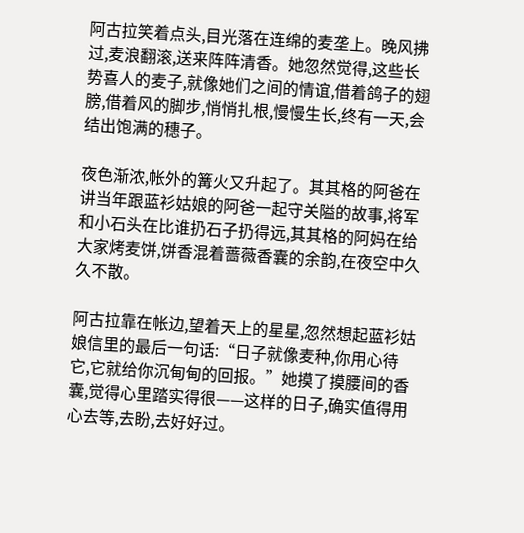阿古拉笑着点头,目光落在连绵的麦垄上。晚风拂过,麦浪翻滚,送来阵阵清香。她忽然觉得,这些长势喜人的麦子,就像她们之间的情谊,借着鸽子的翅膀,借着风的脚步,悄悄扎根,慢慢生长,终有一天,会结出饱满的穗子。

夜色渐浓,帐外的篝火又升起了。其其格的阿爸在讲当年跟蓝衫姑娘的阿爸一起守关隘的故事,将军和小石头在比谁扔石子扔得远,其其格的阿妈在给大家烤麦饼,饼香混着蔷薇香囊的余韵,在夜空中久久不散。

阿古拉靠在帐边,望着天上的星星,忽然想起蓝衫姑娘信里的最后一句话:“日子就像麦种,你用心待它,它就给你沉甸甸的回报。”她摸了摸腰间的香囊,觉得心里踏实得很——这样的日子,确实值得用心去等,去盼,去好好过。